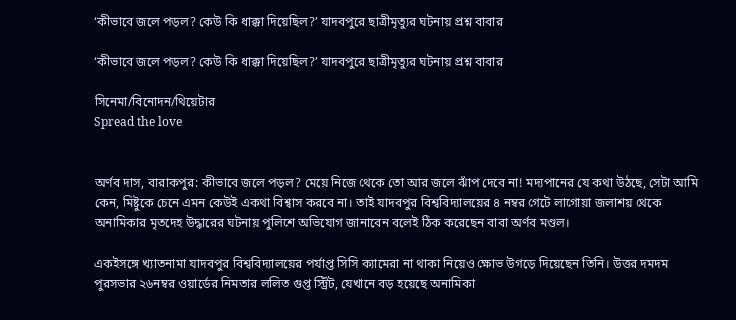‘কীভাবে জলে পড়ল? কেউ কি ধাক্কা দিয়েছিল?’ যাদবপুরে ছাত্রীমৃত্যুর ঘটনায় প্রশ্ন বাবার

‘কীভাবে জলে পড়ল? কেউ কি ধাক্কা দিয়েছিল?’ যাদবপুরে ছাত্রীমৃত্যুর ঘটনায় প্রশ্ন বাবার

সিনেমা/বিনোদন/থিয়েটার
Spread the love


অর্ণব দাস, বারাকপুর: কীভাবে জলে পড়ল? মেয়ে নিজে থেকে তো আর জলে ঝাঁপ দেবে না! মদ্যপানের যে কথা উঠছে, সেটা আমি কেন, মিষ্টুকে চেনে এমন কেউই একথা বিশ্বাস করবে না। তাই যাদবপুর বিশ্ববিদ্যালয়ের ৪ নম্বর গেটে লাগোয়া জলাশয় থেকে অনামিকার মৃতদেহ উদ্ধারের ঘটনায় পুলিশে অভিযোগ জানাবেন বলেই ঠিক করেছেন বাবা অর্ণব মণ্ডল।

একইসঙ্গে খ্যাতনামা যাদবপুর বিশ্ববিদ্যালয়ের পর্যাপ্ত সিসি ক্যামেরা না থাকা নিয়েও ক্ষোভ উগড়ে দিয়েছেন তিনি। উত্তর দমদম পুরসভার ২৬নম্বর ওয়ার্ডের নিমতার ললিত গুপ্ত স্ট্রিট, যেখানে বড় হয়েছে অনামিকা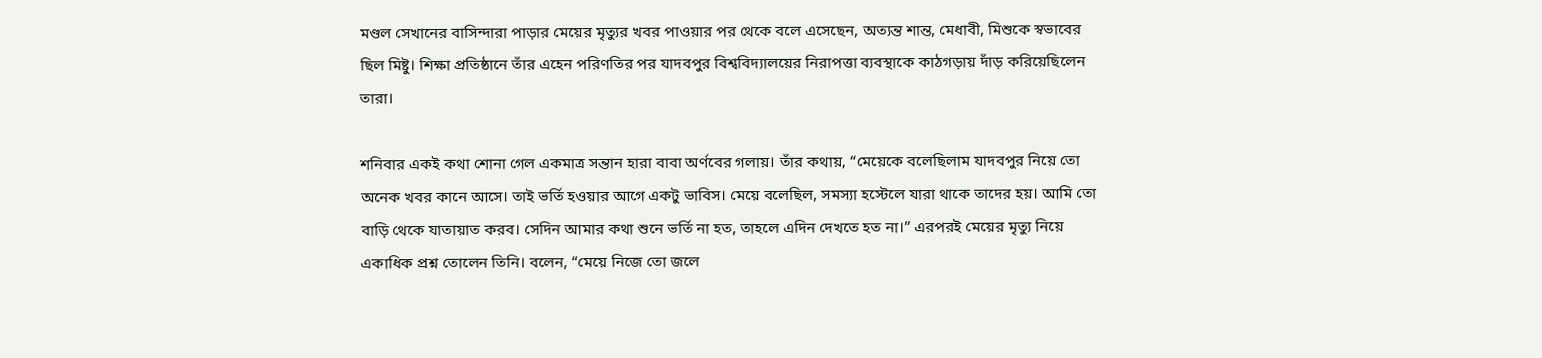মণ্ডল সেখানের বাসিন্দারা পাড়ার মেয়ের মৃত্যুর খবর পাওয়ার পর থেকে বলে এসেছেন, অত্যন্ত শান্ত, মেধাবী, মিশুকে স্বভাবের ছিল মিষ্টু। শিক্ষা প্রতিষ্ঠানে তাঁর এহেন পরিণতির পর যাদবপুর বিশ্ববিদ্যালয়ের নিরাপত্তা ব্যবস্থাকে কাঠগড়ায় দাঁড় করিয়েছিলেন তারা।

শনিবার একই কথা শোনা গেল একমাত্র সন্তান হারা বাবা অর্ণবের গলায়। তাঁর কথায়, “মেয়েকে বলেছিলাম যাদবপুর নিয়ে তো অনেক খবর কানে আসে। তাই ভর্তি হওয়ার আগে একটু ভাবিস। মেয়ে বলেছিল, সমস্যা হস্টেলে যারা থাকে তাদের হয়। আমি তো বাড়ি থেকে যাতায়াত করব। সেদিন আমার কথা শুনে ভর্তি না হত, তাহলে এদিন দেখতে হত না।” এরপরই মেয়ের মৃত্যু নিয়ে একাধিক প্রশ্ন তোলেন তিনি। বলেন, “মেয়ে নিজে তো জলে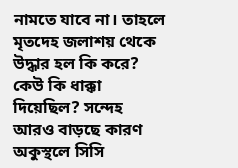নামতে যাবে না। তাহলে মৃতদেহ জলাশয় থেকে উদ্ধার হল কি করে? কেউ কি ধাক্কা দিয়েছিল? সন্দেহ আরও বাড়ছে কারণ অকুস্থলে সিসি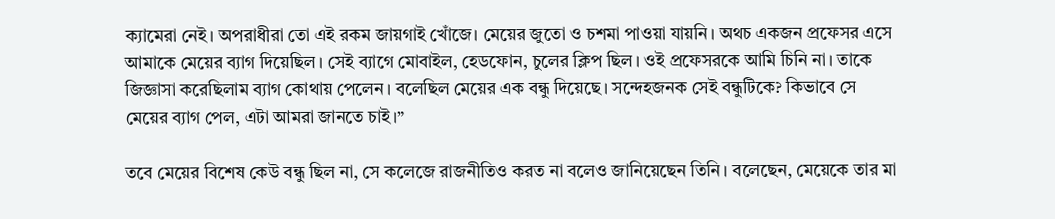ক্যামেরা নেই। অপরাধীরা তো এই রকম জায়গাই খোঁজে। মেয়ের জুতো ও চশমা পাওয়া যায়নি। অথচ একজন প্রফেসর এসে আমাকে মেয়ের ব্যাগ দিয়েছিল। সেই ব্যাগে মোবাইল, হেডফোন, চুলের ক্লিপ ছিল। ওই প্রফেসরকে আমি চিনি না। তাকে জিজ্ঞাসা করেছিলাম ব্যাগ কোথায় পেলেন। বলেছিল মেয়ের এক বন্ধু দিয়েছে। সন্দেহজনক সেই বন্ধুটিকে? কিভাবে সে মেয়ের ব্যাগ পেল, এটা আমরা জানতে চাই।”

তবে মেয়ের বিশেষ কেউ বন্ধু ছিল না, সে কলেজে রাজনীতিও করত না বলেও জানিয়েছেন তিনি। বলেছেন, মেয়েকে তার মা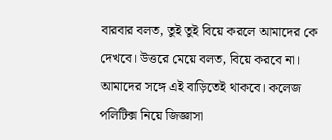বারবার বলত, তুই তুই বিয়ে করলে আমাদের কে দেখবে। উত্তরে মেয়ে বলত, বিয়ে করবে না। আমাদের সঙ্গে এই বাড়িতেই থাকবে। কলেজ পলিটিক্স নিয়ে জিজ্ঞাসা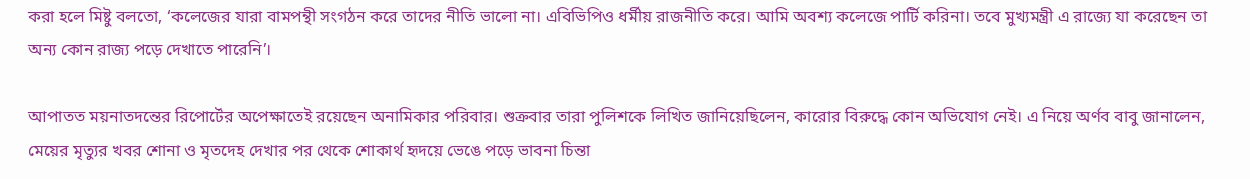করা হলে মিষ্টু বলতো, ‘কলেজের যারা বামপন্থী সংগঠন করে তাদের নীতি ভালো না। এবিভিপিও ধর্মীয় রাজনীতি করে। আমি অবশ্য কলেজে পার্টি করিনা। তবে মুখ্যমন্ত্রী এ রাজ্যে যা করেছেন তা অন্য কোন রাজ্য পড়ে দেখাতে পারেনি’।

আপাতত ময়নাতদন্তের রিপোর্টের অপেক্ষাতেই রয়েছেন অনামিকার পরিবার। শুক্রবার তারা পুলিশকে লিখিত জানিয়েছিলেন, কারোর বিরুদ্ধে কোন অভিযোগ নেই। এ নিয়ে অর্ণব বাবু জানালেন, মেয়ের মৃত্যুর খবর শোনা ও মৃতদেহ দেখার পর থেকে শোকার্থ হৃদয়ে ভেঙে পড়ে ভাবনা চিন্তা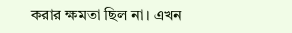করার ক্ষমতা ছিল না। এখন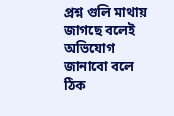প্রশ্ন গুলি মাথায় জাগছে বলেই অভিযোগ জানাবো বলে ঠিক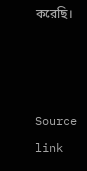করেছি।



Source link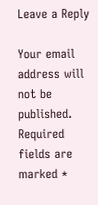Leave a Reply

Your email address will not be published. Required fields are marked *